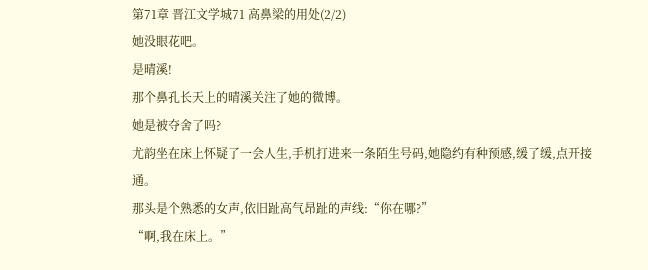第71章 晋江文学城71 高鼻梁的用处(2/2)
她没眼花吧。
是晴溪!
那个鼻孔长天上的晴溪关注了她的微博。
她是被夺舍了吗?
尤韵坐在床上怀疑了一会人生,手机打进来一条陌生号码,她隐约有种预感,缓了缓,点开接通。
那头是个熟悉的女声,依旧趾高气昂趾的声线:“你在哪?”
“啊,我在床上。”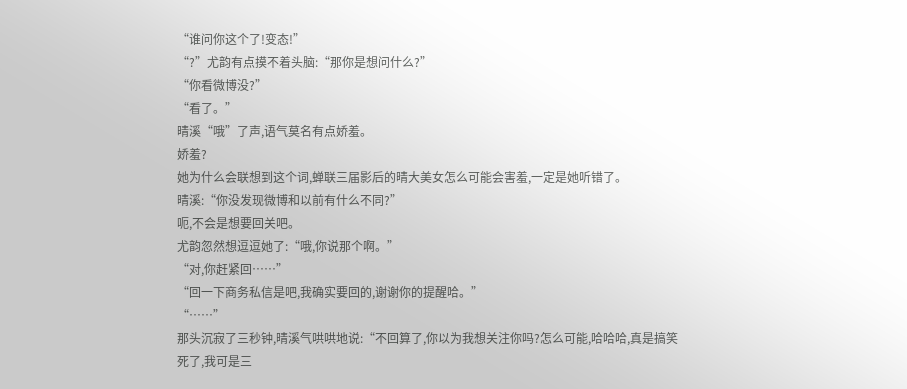“谁问你这个了!变态!”
“?”尤韵有点摸不着头脑:“那你是想问什么?”
“你看微博没?”
“看了。”
晴溪“哦”了声,语气莫名有点娇羞。
娇羞?
她为什么会联想到这个词,蝉联三届影后的晴大美女怎么可能会害羞,一定是她听错了。
晴溪:“你没发现微博和以前有什么不同?”
呃,不会是想要回关吧。
尤韵忽然想逗逗她了:“哦,你说那个啊。”
“对,你赶紧回……”
“回一下商务私信是吧,我确实要回的,谢谢你的提醒哈。”
“……”
那头沉寂了三秒钟,晴溪气哄哄地说:“不回算了,你以为我想关注你吗?怎么可能,哈哈哈,真是搞笑死了,我可是三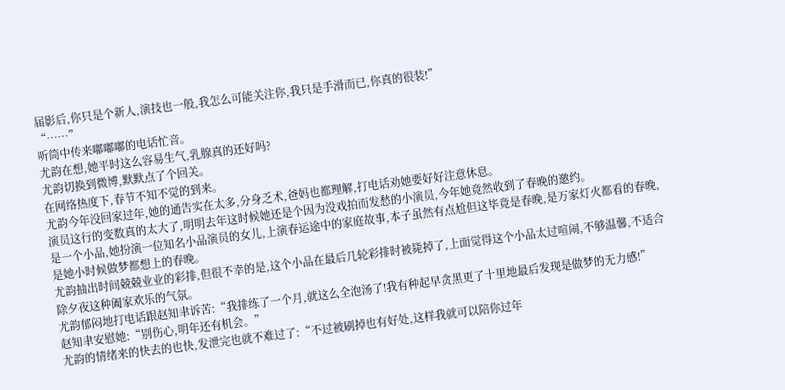届影后,你只是个新人,演技也一般,我怎么可能关注你,我只是手滑而已,你真的很装!”
“……”
听筒中传来嘟嘟嘟的电话忙音。
尤韵在想,她平时这么容易生气,乳腺真的还好吗?
尤韵切换到微博,默默点了个回关。
在网络热度下,春节不知不觉的到来。
尤韵今年没回家过年,她的通告实在太多,分身乏术,爸妈也都理解,打电话劝她要好好注意休息。
演员这行的变数真的太大了,明明去年这时候她还是个因为没戏拍而发愁的小演员,今年她竟然收到了春晚的邀约。
是一个小品,她扮演一位知名小品演员的女儿,上演春运途中的家庭故事,本子虽然有点尬但这毕竟是春晚,是万家灯火都看的春晚,是她小时候做梦都想上的春晚。
尤韵抽出时间兢兢业业的彩排,但很不幸的是,这个小品在最后几轮彩排时被毙掉了,上面觉得这个小品太过喧闹,不够温馨,不适合除夕夜这种阖家欢乐的气氛。
尤韵郁闷地打电话跟赵知聿诉苦:“我排练了一个月,就这么全泡汤了!我有种起早贪黑更了十里地最后发现是做梦的无力感!”
赵知聿安慰她:“别伤心,明年还有机会。”
尤韵的情绪来的快去的也快,发泄完也就不难过了:“不过被刷掉也有好处,这样我就可以陪你过年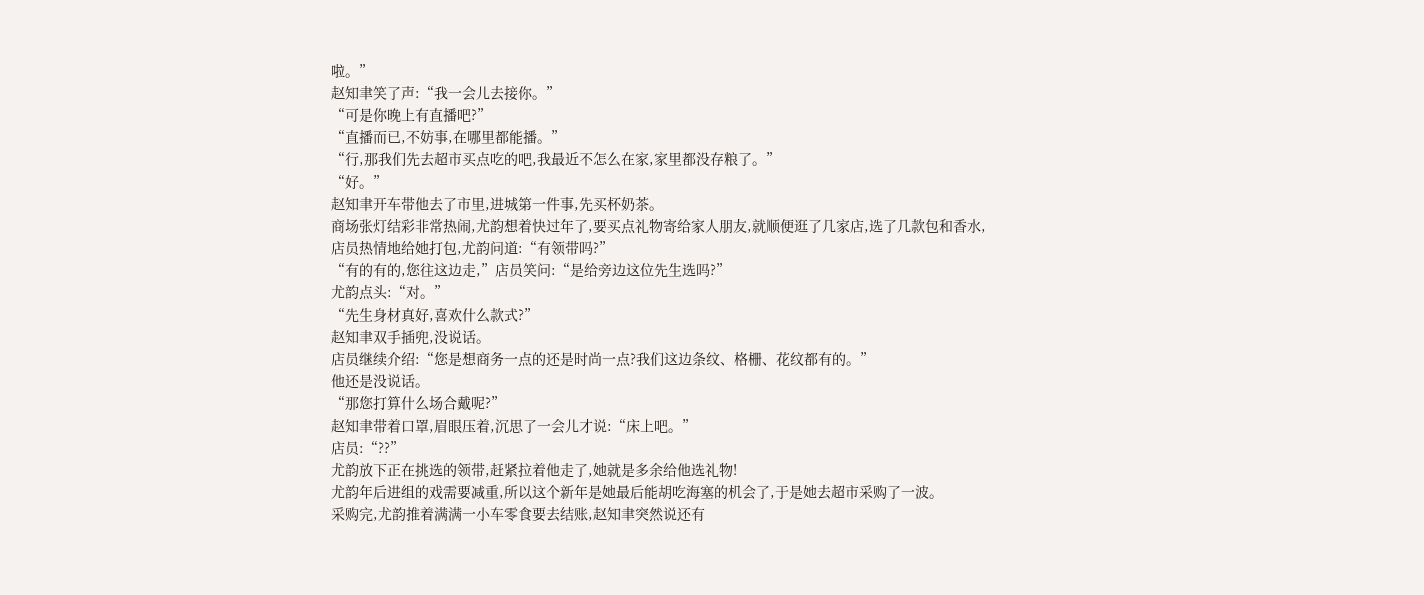啦。”
赵知聿笑了声:“我一会儿去接你。”
“可是你晚上有直播吧?”
“直播而已,不妨事,在哪里都能播。”
“行,那我们先去超市买点吃的吧,我最近不怎么在家,家里都没存粮了。”
“好。”
赵知聿开车带他去了市里,进城第一件事,先买杯奶茶。
商场张灯结彩非常热闹,尤韵想着快过年了,要买点礼物寄给家人朋友,就顺便逛了几家店,选了几款包和香水,店员热情地给她打包,尤韵问道:“有领带吗?”
“有的有的,您往这边走,”店员笑问:“是给旁边这位先生选吗?”
尤韵点头:“对。”
“先生身材真好,喜欢什么款式?”
赵知聿双手插兜,没说话。
店员继续介绍:“您是想商务一点的还是时尚一点?我们这边条纹、格栅、花纹都有的。”
他还是没说话。
“那您打算什么场合戴呢?”
赵知聿带着口罩,眉眼压着,沉思了一会儿才说:“床上吧。”
店员:“??”
尤韵放下正在挑选的领带,赶紧拉着他走了,她就是多余给他选礼物!
尤韵年后进组的戏需要减重,所以这个新年是她最后能胡吃海塞的机会了,于是她去超市采购了一波。
采购完,尤韵推着满满一小车零食要去结账,赵知聿突然说还有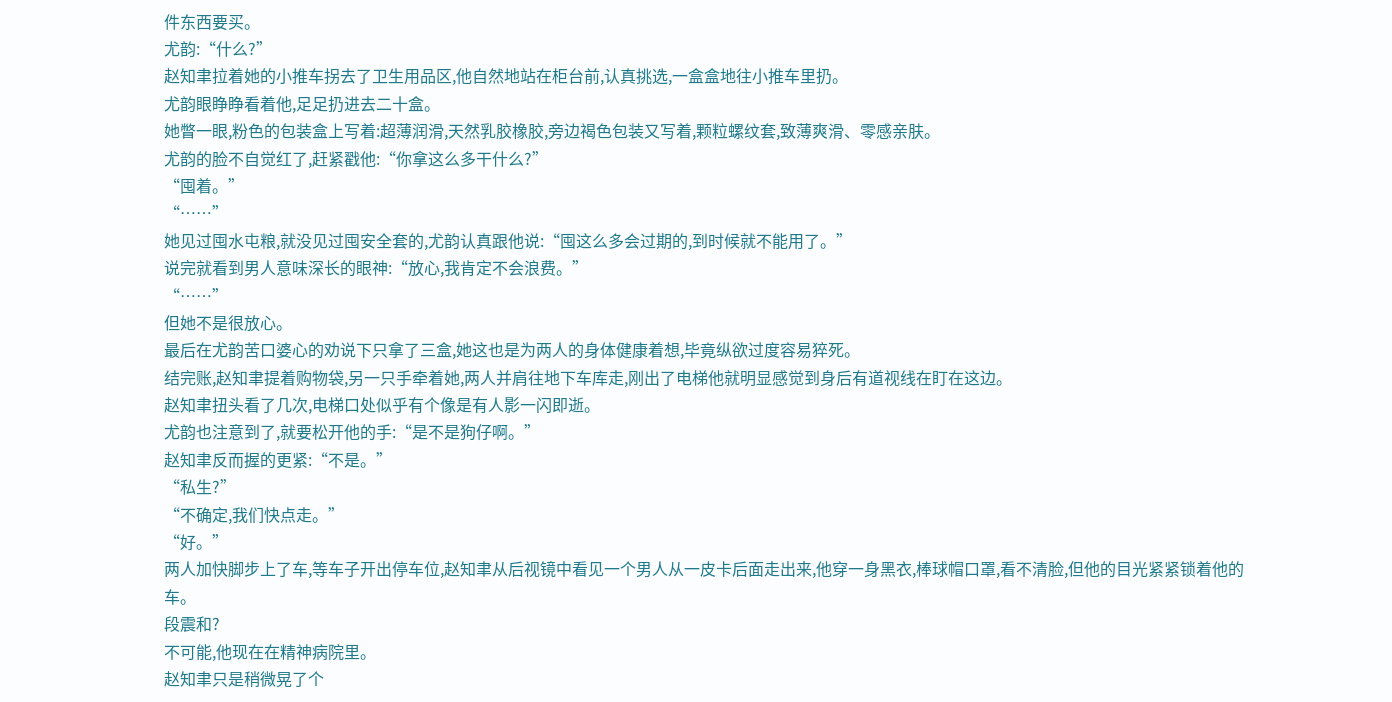件东西要买。
尤韵:“什么?”
赵知聿拉着她的小推车拐去了卫生用品区,他自然地站在柜台前,认真挑选,一盒盒地往小推车里扔。
尤韵眼睁睁看着他,足足扔进去二十盒。
她瞥一眼,粉色的包装盒上写着:超薄润滑,天然乳胶橡胶,旁边褐色包装又写着,颗粒螺纹套,致薄爽滑、零感亲肤。
尤韵的脸不自觉红了,赶紧戳他:“你拿这么多干什么?”
“囤着。”
“……”
她见过囤水屯粮,就没见过囤安全套的,尤韵认真跟他说:“囤这么多会过期的,到时候就不能用了。”
说完就看到男人意味深长的眼神:“放心,我肯定不会浪费。”
“……”
但她不是很放心。
最后在尤韵苦口婆心的劝说下只拿了三盒,她这也是为两人的身体健康着想,毕竟纵欲过度容易猝死。
结完账,赵知聿提着购物袋,另一只手牵着她,两人并肩往地下车库走,刚出了电梯他就明显感觉到身后有道视线在盯在这边。
赵知聿扭头看了几次,电梯口处似乎有个像是有人影一闪即逝。
尤韵也注意到了,就要松开他的手:“是不是狗仔啊。”
赵知聿反而握的更紧:“不是。”
“私生?”
“不确定,我们快点走。”
“好。”
两人加快脚步上了车,等车子开出停车位,赵知聿从后视镜中看见一个男人从一皮卡后面走出来,他穿一身黑衣,棒球帽口罩,看不清脸,但他的目光紧紧锁着他的车。
段震和?
不可能,他现在在精神病院里。
赵知聿只是稍微晃了个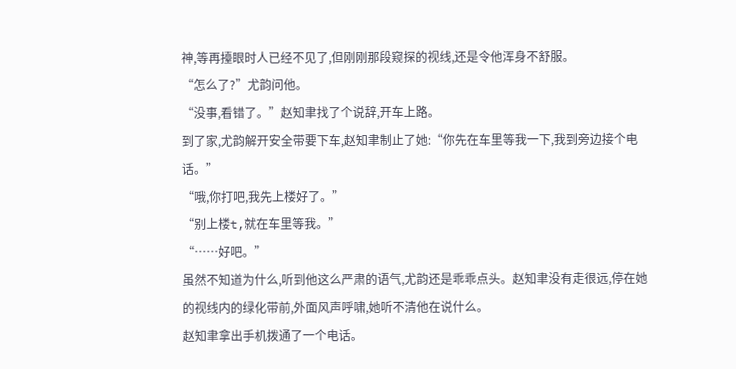神,等再擡眼时人已经不见了,但刚刚那段窥探的视线,还是令他浑身不舒服。
“怎么了?”尤韵问他。
“没事,看错了。”赵知聿找了个说辞,开车上路。
到了家,尤韵解开安全带要下车,赵知聿制止了她:“你先在车里等我一下,我到旁边接个电话。”
“哦,你打吧,我先上楼好了。”
“别上楼t,就在车里等我。”
“……好吧。”
虽然不知道为什么,听到他这么严肃的语气,尤韵还是乖乖点头。赵知聿没有走很远,停在她的视线内的绿化带前,外面风声呼啸,她听不清他在说什么。
赵知聿拿出手机拨通了一个电话。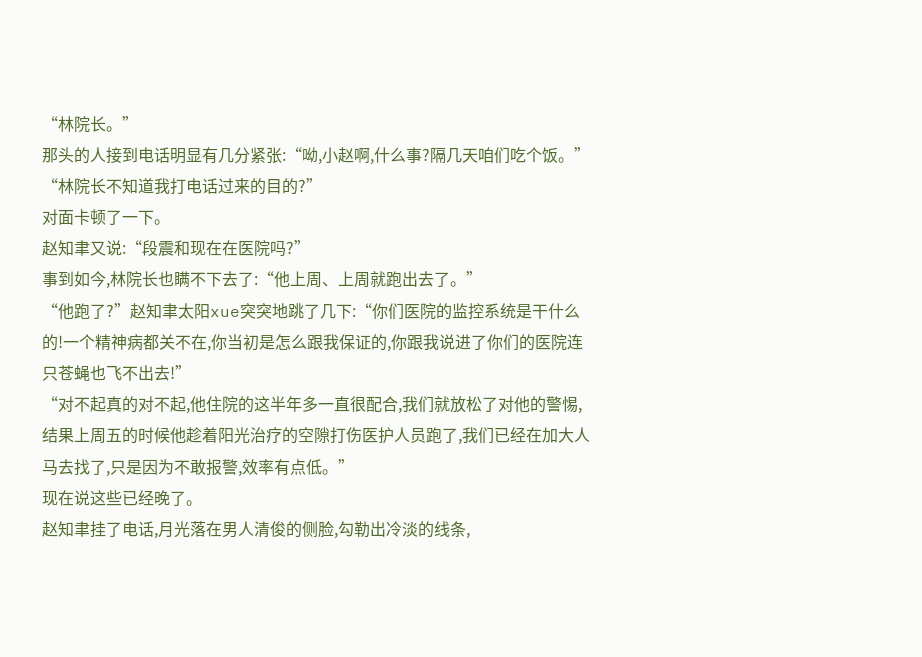“林院长。”
那头的人接到电话明显有几分紧张:“呦,小赵啊,什么事?隔几天咱们吃个饭。”
“林院长不知道我打电话过来的目的?”
对面卡顿了一下。
赵知聿又说:“段震和现在在医院吗?”
事到如今,林院长也瞒不下去了:“他上周、上周就跑出去了。”
“他跑了?”赵知聿太阳xue突突地跳了几下:“你们医院的监控系统是干什么的!一个精神病都关不在,你当初是怎么跟我保证的,你跟我说进了你们的医院连只苍蝇也飞不出去!”
“对不起真的对不起,他住院的这半年多一直很配合,我们就放松了对他的警惕,结果上周五的时候他趁着阳光治疗的空隙打伤医护人员跑了,我们已经在加大人马去找了,只是因为不敢报警,效率有点低。”
现在说这些已经晚了。
赵知聿挂了电话,月光落在男人清俊的侧脸,勾勒出冷淡的线条,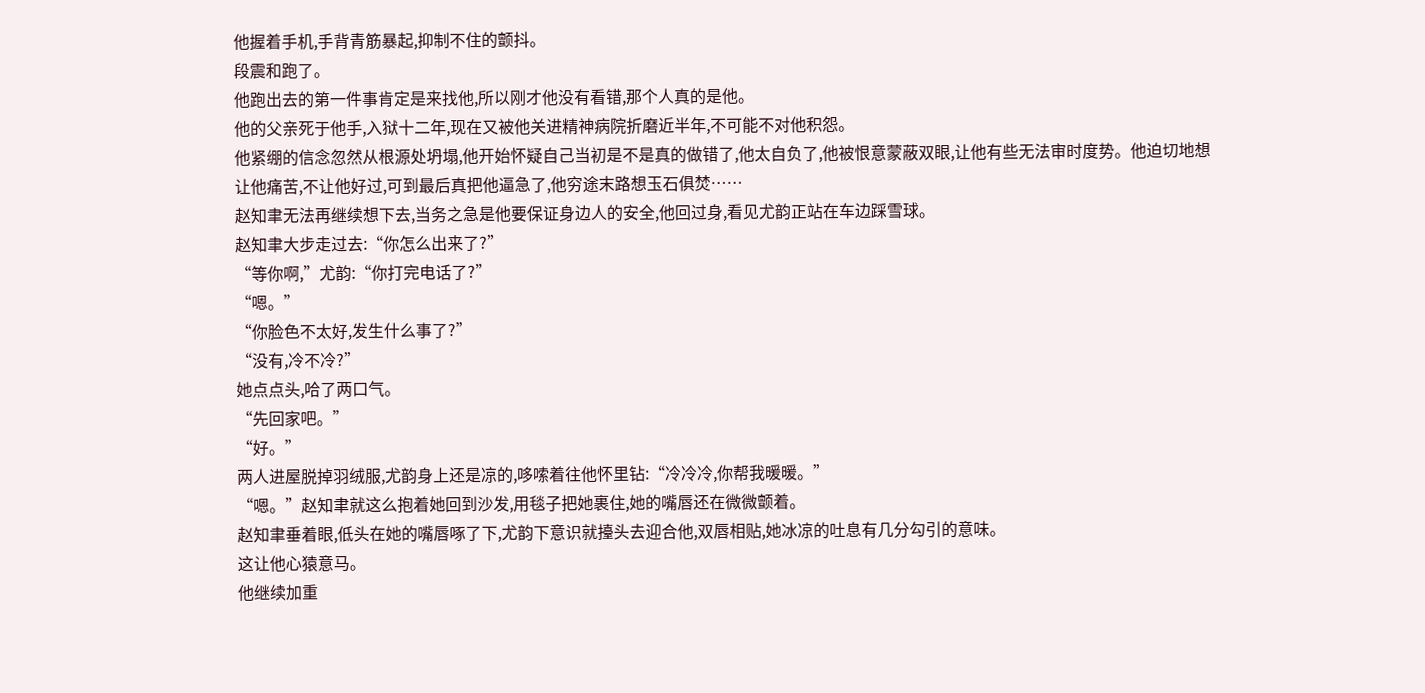他握着手机,手背青筋暴起,抑制不住的颤抖。
段震和跑了。
他跑出去的第一件事肯定是来找他,所以刚才他没有看错,那个人真的是他。
他的父亲死于他手,入狱十二年,现在又被他关进精神病院折磨近半年,不可能不对他积怨。
他紧绷的信念忽然从根源处坍塌,他开始怀疑自己当初是不是真的做错了,他太自负了,他被恨意蒙蔽双眼,让他有些无法审时度势。他迫切地想让他痛苦,不让他好过,可到最后真把他逼急了,他穷途末路想玉石俱焚……
赵知聿无法再继续想下去,当务之急是他要保证身边人的安全,他回过身,看见尤韵正站在车边踩雪球。
赵知聿大步走过去:“你怎么出来了?”
“等你啊,”尤韵:“你打完电话了?”
“嗯。”
“你脸色不太好,发生什么事了?”
“没有,冷不冷?”
她点点头,哈了两口气。
“先回家吧。”
“好。”
两人进屋脱掉羽绒服,尤韵身上还是凉的,哆嗦着往他怀里钻:“冷冷冷,你帮我暖暖。”
“嗯。”赵知聿就这么抱着她回到沙发,用毯子把她裹住,她的嘴唇还在微微颤着。
赵知聿垂着眼,低头在她的嘴唇啄了下,尤韵下意识就擡头去迎合他,双唇相贴,她冰凉的吐息有几分勾引的意味。
这让他心猿意马。
他继续加重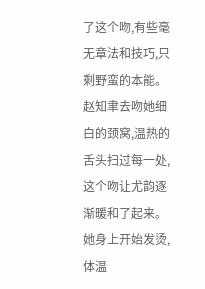了这个吻,有些毫无章法和技巧,只剩野蛮的本能。
赵知聿去吻她细白的颈窝,温热的舌头扫过每一处,这个吻让尤韵逐渐暖和了起来。
她身上开始发烫,体温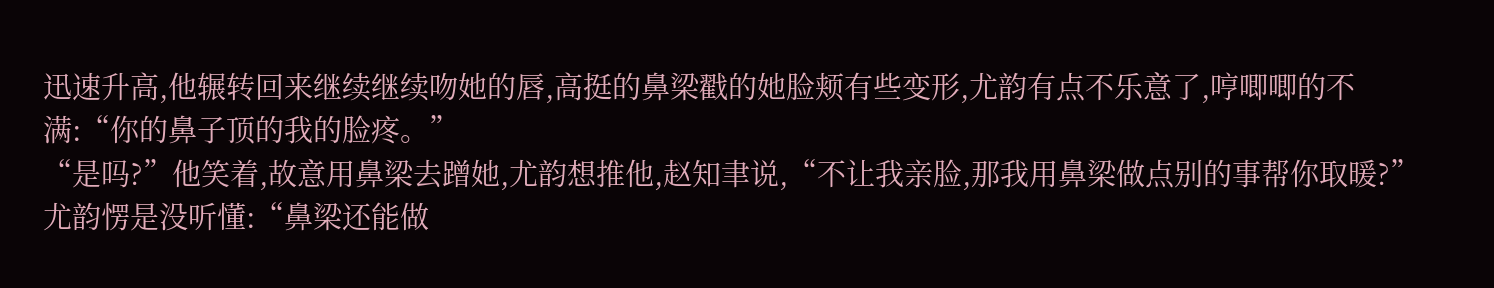迅速升高,他辗转回来继续继续吻她的唇,高挺的鼻梁戳的她脸颊有些变形,尤韵有点不乐意了,哼唧唧的不满:“你的鼻子顶的我的脸疼。”
“是吗?”他笑着,故意用鼻梁去蹭她,尤韵想推他,赵知聿说,“不让我亲脸,那我用鼻梁做点别的事帮你取暖?”
尤韵愣是没听懂:“鼻梁还能做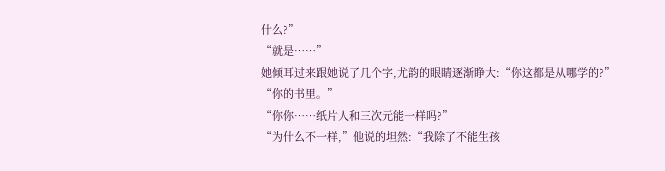什么?”
“就是……”
她倾耳过来跟她说了几个字,尤韵的眼睛逐渐睁大:“你这都是从哪学的?”
“你的书里。”
“你你……纸片人和三次元能一样吗?”
“为什么不一样,”他说的坦然:“我除了不能生孩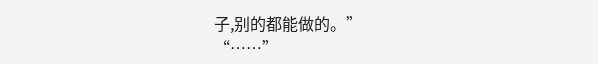子,别的都能做的。”
“……”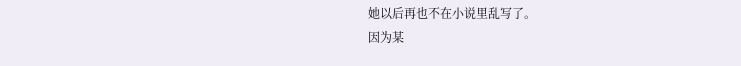她以后再也不在小说里乱写了。
因为某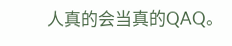人真的会当真的QAQ。